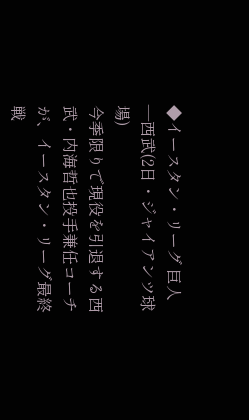◆イースタン・リーグ 巨人―西武(2日・ジャイアンツ球場)
今季限りで現役を引退する西武・内海哲也投手兼任コーチが、イースタン・リーグ最終戦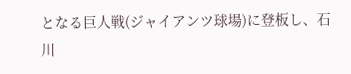となる巨人戦(ジャイアンツ球場)に登板し、石川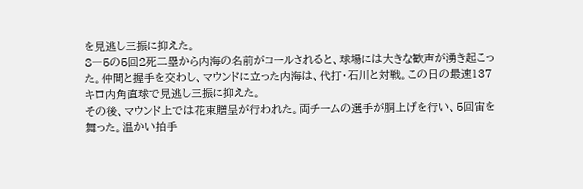を見逃し三振に抑えた。
8―5の5回2死二塁から内海の名前がコールされると、球場には大きな歓声が湧き起こった。仲間と握手を交わし、マウンドに立った内海は、代打・石川と対戦。この日の最速137キロ内角直球で見逃し三振に抑えた。
その後、マウンド上では花束贈呈が行われた。両チームの選手が胴上げを行い、5回宙を舞った。温かい拍手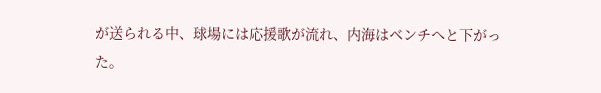が送られる中、球場には応援歌が流れ、内海はベンチへと下がった。